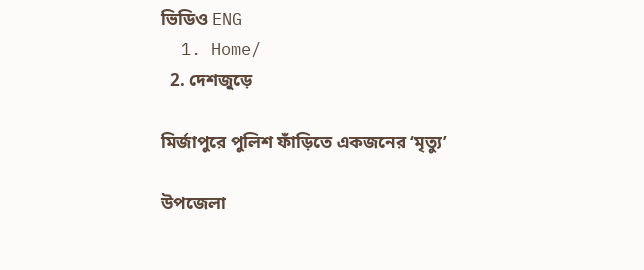ভিডিও ENG
  1. Home/
  2. দেশজুড়ে

মির্জাপুরে পুলিশ ফাঁড়িতে একজনের ‘মৃত্যু’

উপজেলা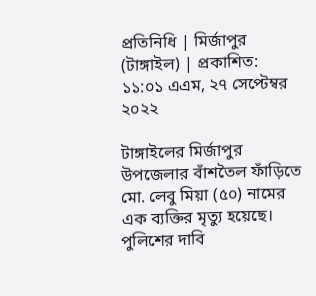প্রতিনিধি | মির্জাপুর (টাঙ্গাইল) | প্রকাশিত: ১১:০১ এএম, ২৭ সেপ্টেম্বর ২০২২

টাঙ্গাইলের মির্জাপুর উপজেলার বাঁশতৈল ফাঁড়িতে মো. লেবু মিয়া (৫০) নামের এক ব্যক্তির মৃত্যু হয়েছে। পুলিশের দাবি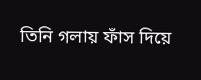তিনি গলায় ফাঁস দিয়ে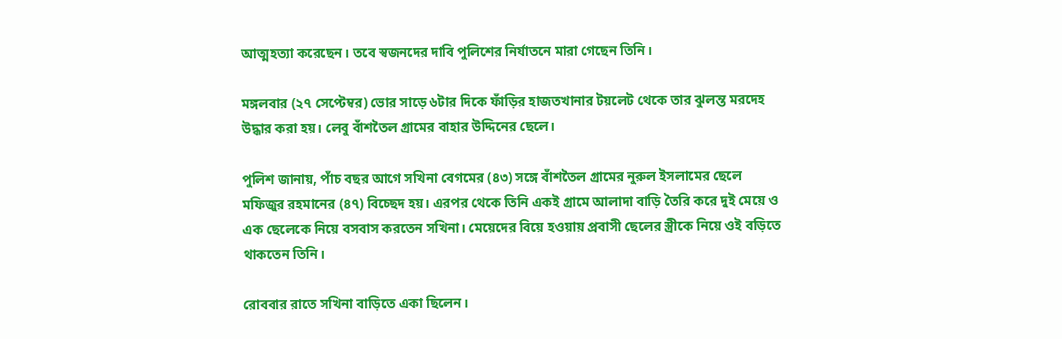আত্মহত্যা করেছেন। তবে স্বজনদের দাবি পুলিশের নির্যাতনে মারা গেছেন তিনি।

মঙ্গলবার (২৭ সেপ্টেম্বর) ভোর সাড়ে ৬টার দিকে ফাঁড়ির হাজতখানার টয়লেট থেকে তার ঝুলন্ত মরদেহ উদ্ধার করা হয়। লেবু বাঁশতৈল গ্রামের বাহার উদ্দিনের ছেলে।

পুলিশ জানায়, পাঁচ বছর আগে সখিনা বেগমের (৪৩) সঙ্গে বাঁশতৈল গ্রামের নুরুল ইসলামের ছেলে মফিজুর রহমানের (৪৭) বিচ্ছেদ হয়। এরপর থেকে তিনি একই গ্রামে আলাদা বাড়ি তৈরি করে দুই মেয়ে ও এক ছেলেকে নিয়ে বসবাস করতেন সখিনা। মেয়েদের বিয়ে হওয়ায় প্রবাসী ছেলের স্ত্রীকে নিয়ে ওই বড়িতে থাকতেন তিনি।

রোববার রাতে সখিনা বাড়িতে একা ছিলেন।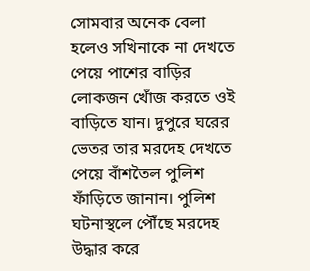সোমবার অনেক বেলা হলেও সখিনাকে না দেখতে পেয়ে পাশের বাড়ির লোকজন খোঁজ করতে ওই বাড়িতে যান। দুপুরে ঘরের ভেতর তার মরদেহ দেখতে পেয়ে বাঁশতৈল পুলিশ ফাঁড়িতে জানান। পুলিশ ঘটনাস্থলে পৌঁছে মরদেহ উদ্ধার করে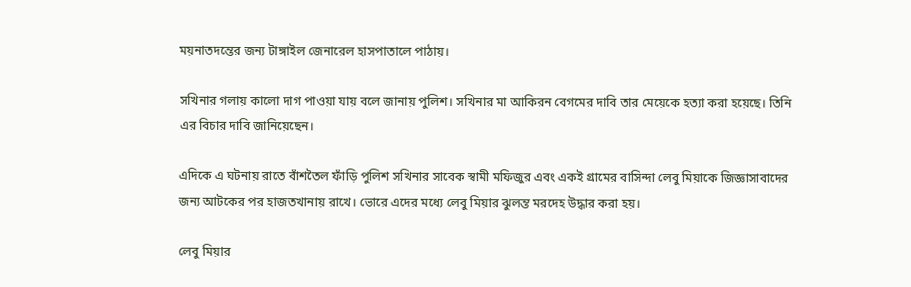ময়নাতদন্তের জন্য টাঙ্গাইল জেনারেল হাসপাতালে পাঠায়।

সখিনার গলায় কালো দাগ পাওয়া যায় বলে জানায় পুলিশ। সখিনার মা আকিরন বেগমের দাবি তার মেয়েকে হত্যা করা হয়েছে। তিনি এর বিচার দাবি জানিয়েছেন।

এদিকে এ ঘটনায় রাতে বাঁশতৈল ফাঁড়ি পুলিশ সখিনার সাবেক স্বামী মফিজুর এবং একই গ্রামের বাসিন্দা লেবু মিয়াকে জিজ্ঞাসাবাদের জন্য আটকের পর হাজতখানায় রাখে। ভোরে এদের মধ্যে লেবু মিয়ার ঝুলন্ত মরদেহ উদ্ধার করা হয়।

লেবু মিয়ার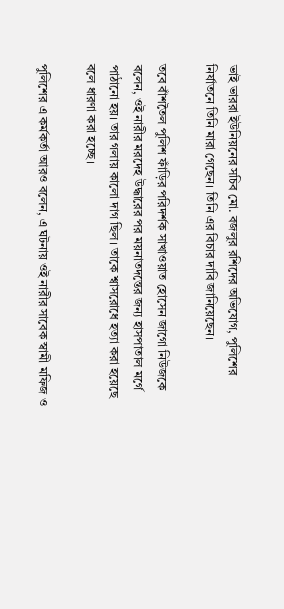ভাই ভাররা ইউনিয়নের সচিব মো. বজলুর রশিদের অভিযোগ, পুলিশের নির্যাতনে তিনি মারা গেছেন। তিনি এর বিচার দাবি জানিয়েছেন।

তবে বাঁশতৈল পুলিশ ফাঁড়ির পরিদর্শক সাখাওয়াত হোসেন জাগো নিউজকে বলেন, ওই নারীর মরদেহ উদ্ধারের পর ময়নাতদন্তের জন্য হাসপাতাল মর্গে পাঠানো হয়। তার গলায় কালো দাগ ছিল। তাকে শ্বাসরোধে হত্যা করা হয়েছে বলে ধারণা করা হচ্ছে।

পুলিশের এ কর্মকর্তা আরও বলেন, এ ঘটনায় ওই নারীর সাবেক স্বামী মফিজ ও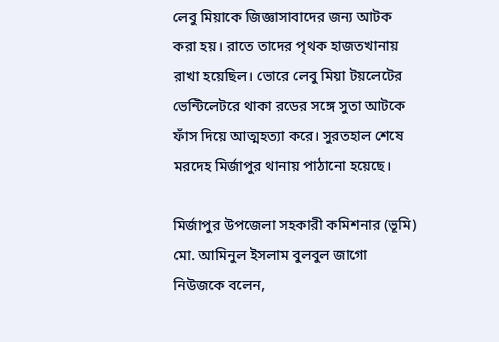লেবু মিয়াকে জিজ্ঞাসাবাদের জন্য আটক করা হয়। রাতে তাদের পৃথক হাজতখানায় রাখা হয়েছিল। ভোরে লেবু মিয়া টয়লেটের ভেন্টিলেটরে থাকা রডের সঙ্গে সুতা আটকে ফাঁস দিয়ে আত্মহত্যা করে। সুরতহাল শেষে মরদেহ মির্জাপুর থানায় পাঠানো হয়েছে।

মির্জাপুর উপজেলা সহকারী কমিশনার (ভূমি) মো. আমিনুল ইসলাম বুলবুল জাগো নিউজকে বলেন,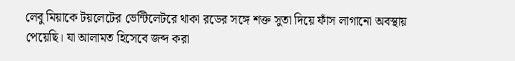লেবু মিয়াকে টয়লেটের ভেন্টিলেটরে থাকা রডের সঙ্গে শক্ত সুতা দিয়ে ফাঁস লাগানো অবস্থায় পেয়েছি। যা আলামত হিসেবে জব্দ করা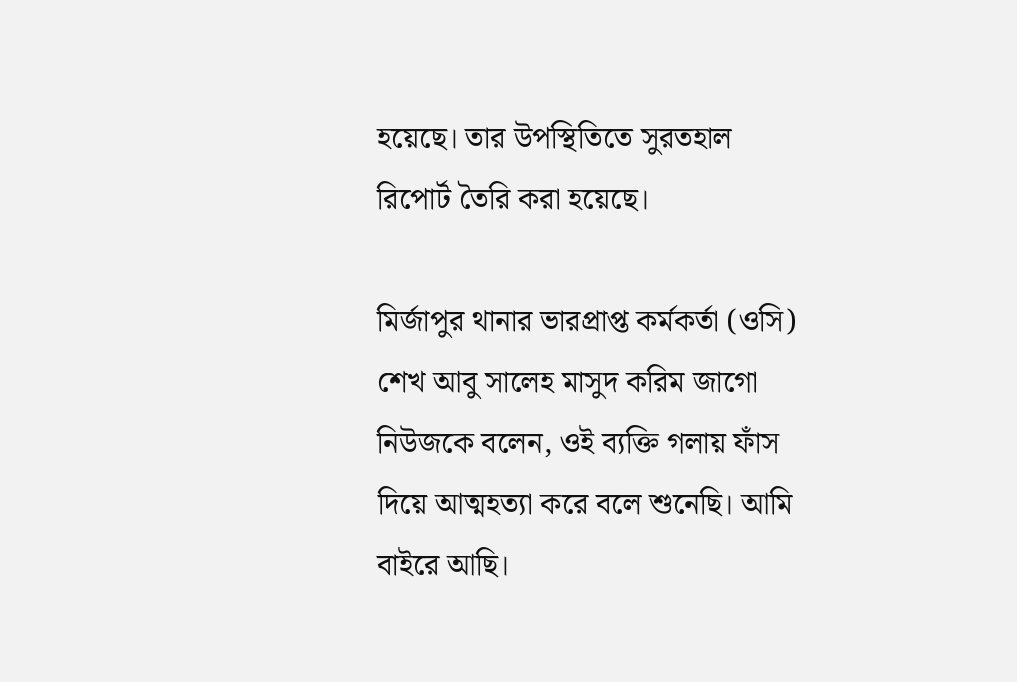হয়েছে। তার উপস্থিতিতে সুরতহাল রিপোর্ট তৈরি করা হয়েছে।

মির্জাপুর থানার ভারপ্রাপ্ত কর্মকর্তা (ওসি) শেখ আবু সালেহ মাসুদ করিম জাগো নিউজকে বলেন, ওই ব্যক্তি গলায় ফাঁস দিয়ে আত্মহত্যা করে বলে শুনেছি। আমি বাইরে আছি।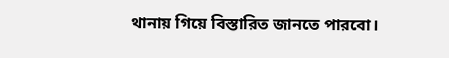থানায় গিয়ে বিস্তারিত জানতে পারবো।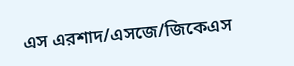এস এরশাদ/এসজে/জিকেএস